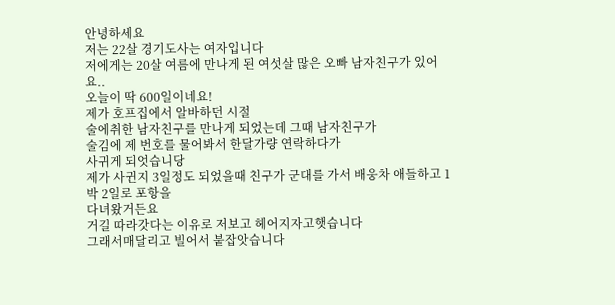안녕하세요
저는 22살 경기도사는 여자입니다
저에게는 20살 여름에 만나게 된 여섯살 많은 오빠 남자친구가 있어요..
오늘이 딱 600일이네요!
제가 호프집에서 알바하던 시절
술에취한 남자친구를 만나게 되었는데 그때 남자친구가
술김에 제 번호를 물어봐서 한달가량 연락하다가
사귀게 되엇습니당
제가 사귄지 3일정도 되었을때 친구가 군대를 가서 배웅차 애들하고 1박 2일로 포항을
다녀왔거든요
거길 따라갓다는 이유로 저보고 헤어지자고햇습니다
그래서매달리고 빌어서 붙잡앗습니다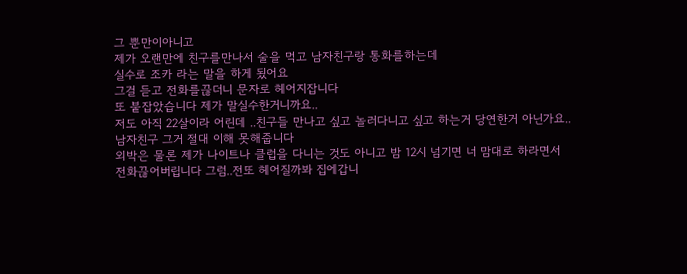그 뿐만이아니고
제가 오랜만에 친구를만나서 술을 먹고 남자친구랑 통화를하는데
실수로 조카 라는 말을 하게 됬어요
그걸 듣고 전화를끊더니 문자로 헤어지잡니다
또 붙잡았습니다 제가 말실수한거니까요..
저도 아직 22살이라 어린데 ..친구들 만나고 싶고 놀러다니고 싶고 하는거 당연한거 아닌가요..
남자친구 그거 절대 이해 못해줍니다
외박은 물론 제가 나이트나 클럽을 다니는 것도 아니고 밤 12시 넘기면 너 맘대로 하라면서
전화끊어버립니다 그럼..전또 헤어질까봐 집에갑니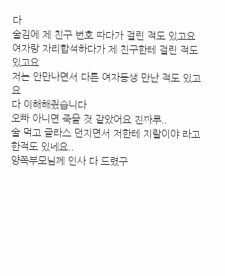다
술김에 제 친구 번호 따다가 걸린 적도 있고요
여자랑 자리합석하다가 제 친구한테 걸린 적도 있고요
저는 안만나면서 다른 여자동생 만난 적도 있고요
다 이해해줬습니다
오빠 아니면 죽을 것 같았어요 진짜루..
술 먹고 글라스 던지면서 저한테 지랄이야 라고 한적도 있네요..
양쪽부모님께 인사 다 드렸구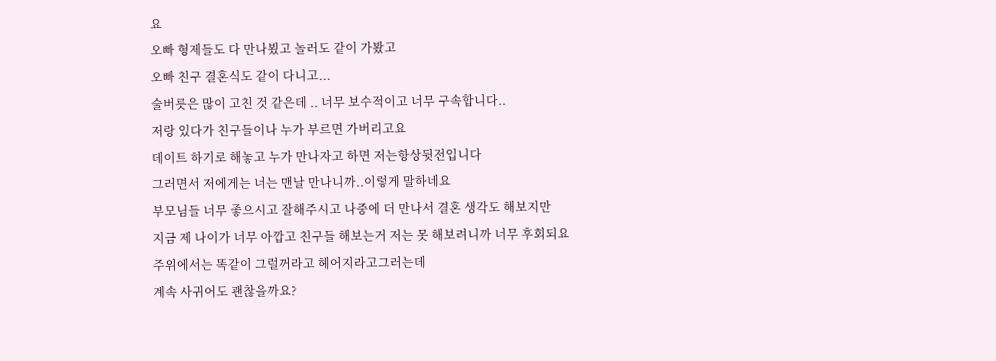요
오빠 형제들도 다 만나뵜고 놀러도 같이 가봤고
오빠 친구 결혼식도 같이 다니고...
술버릇은 많이 고친 것 같은데 .. 너무 보수적이고 너무 구속합니다..
저랑 있다가 친구들이나 누가 부르면 가버리고요
데이트 하기로 해놓고 누가 만나자고 하면 저는항상뒷전입니다
그러면서 저에게는 너는 맨날 만나니까..이렇게 말하네요
부모님들 너무 좋으시고 잘해주시고 나중에 더 만나서 결혼 생각도 해보지만
지금 제 나이가 너무 아깝고 친구들 해보는거 저는 못 해보려니까 너무 후회되요
주위에서는 똑같이 그럴꺼라고 헤어지라고그러는데
계속 사귀어도 괜찮을까요?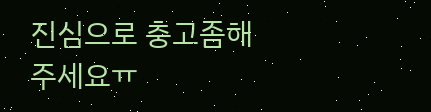진심으로 충고좀해주세요ㅠ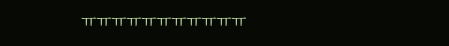ㅠㅠㅠㅠㅠㅠㅠㅠㅠㅠㅠ